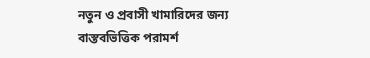নতুন ও প্রবাসী খামারিদের জন্য বাস্তবভিত্তিক পরামর্শ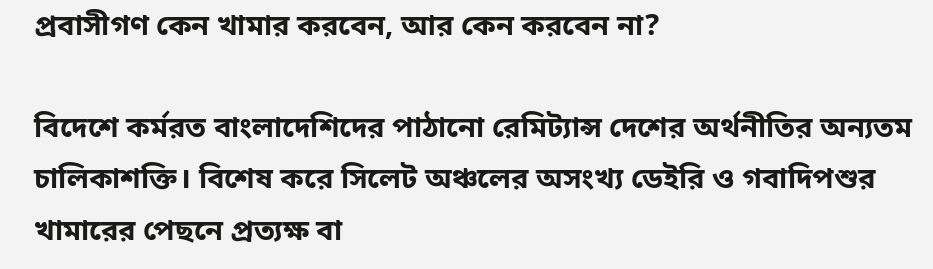প্রবাসীগণ কেন খামার করবেন, আর কেন করবেন না?

বিদেশে কর্মরত বাংলাদেশিদের পাঠানো রেমিট্যান্স দেশের অর্থনীতির অন্যতম চালিকাশক্তি। বিশেষ করে সিলেট অঞ্চলের অসংখ্য ডেইরি ও গবাদিপশুর খামারের পেছনে প্রত্যক্ষ বা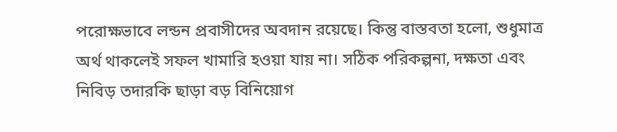পরোক্ষভাবে লন্ডন প্রবাসীদের অবদান রয়েছে। কিন্তু বাস্তবতা হলো, শুধুমাত্র অর্থ থাকলেই সফল খামারি হওয়া যায় না। সঠিক পরিকল্পনা, দক্ষতা এবং নিবিড় তদারকি ছাড়া বড় বিনিয়োগ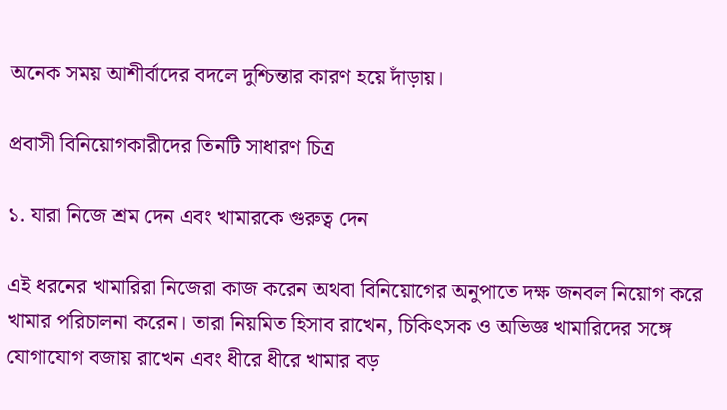অনেক সময় আশীর্বাদের বদলে দুশ্চিন্তার কারণ হয়ে দাঁড়ায়।

প্রবাসী বিনিয়োগকারীদের তিনটি সাধারণ চিত্র

১. যারা নিজে শ্রম দেন এবং খামারকে গুরুত্ব দেন

এই ধরনের খামারিরা নিজেরা কাজ করেন অথবা বিনিয়োগের অনুপাতে দক্ষ জনবল নিয়োগ করে খামার পরিচালনা করেন। তারা নিয়মিত হিসাব রাখেন, চিকিৎসক ও অভিজ্ঞ খামারিদের সঙ্গে যোগাযোগ বজায় রাখেন এবং ধীরে ধীরে খামার বড়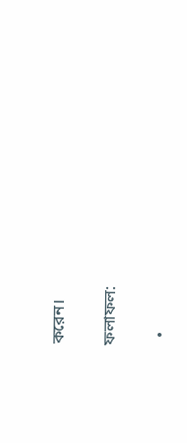করেন।

ফলাফল:

  •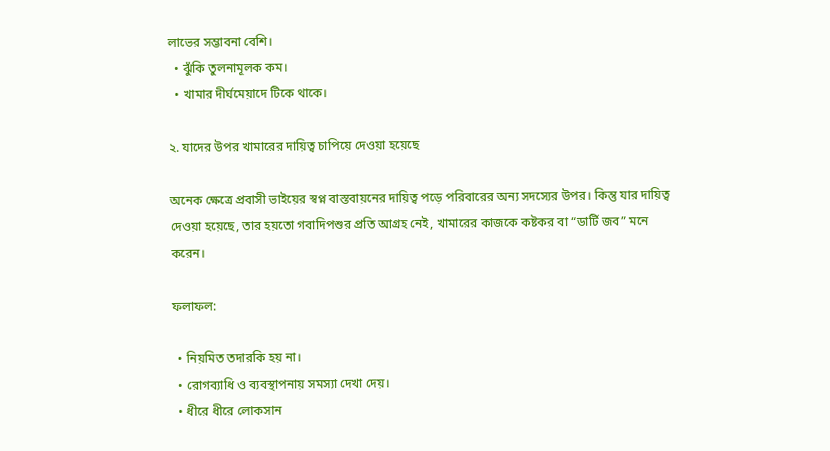লাভের সম্ভাবনা বেশি।
  • ঝুঁকি তুলনামূলক কম।
  • খামার দীর্ঘমেয়াদে টিকে থাকে।

২. যাদের উপর খামারের দায়িত্ব চাপিয়ে দেওয়া হয়েছে

অনেক ক্ষেত্রে প্রবাসী ভাইয়ের স্বপ্ন বাস্তবায়নের দায়িত্ব পড়ে পরিবারের অন্য সদস্যের উপর। কিন্তু যার দায়িত্ব দেওয়া হয়েছে, তার হয়তো গবাদিপশুর প্রতি আগ্রহ নেই, খামারের কাজকে কষ্টকর বা “ডার্টি জব” মনে করেন।

ফলাফল:

  • নিয়মিত তদারকি হয় না।
  • রোগব্যাধি ও ব্যবস্থাপনায় সমস্যা দেখা দেয়।
  • ধীরে ধীরে লোকসান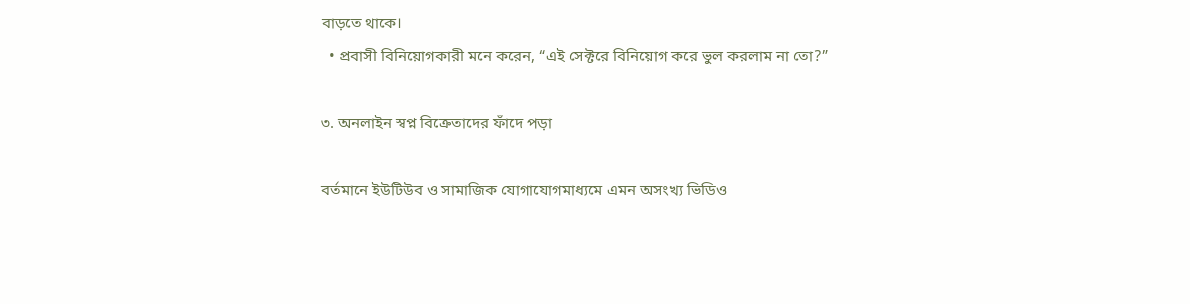বাড়তে থাকে।
  • প্রবাসী বিনিয়োগকারী মনে করেন, “এই সেক্টরে বিনিয়োগ করে ভুল করলাম না তো?”

৩. অনলাইন স্বপ্ন বিক্রেতাদের ফাঁদে পড়া

বর্তমানে ইউটিউব ও সামাজিক যোগাযোগমাধ্যমে এমন অসংখ্য ভিডিও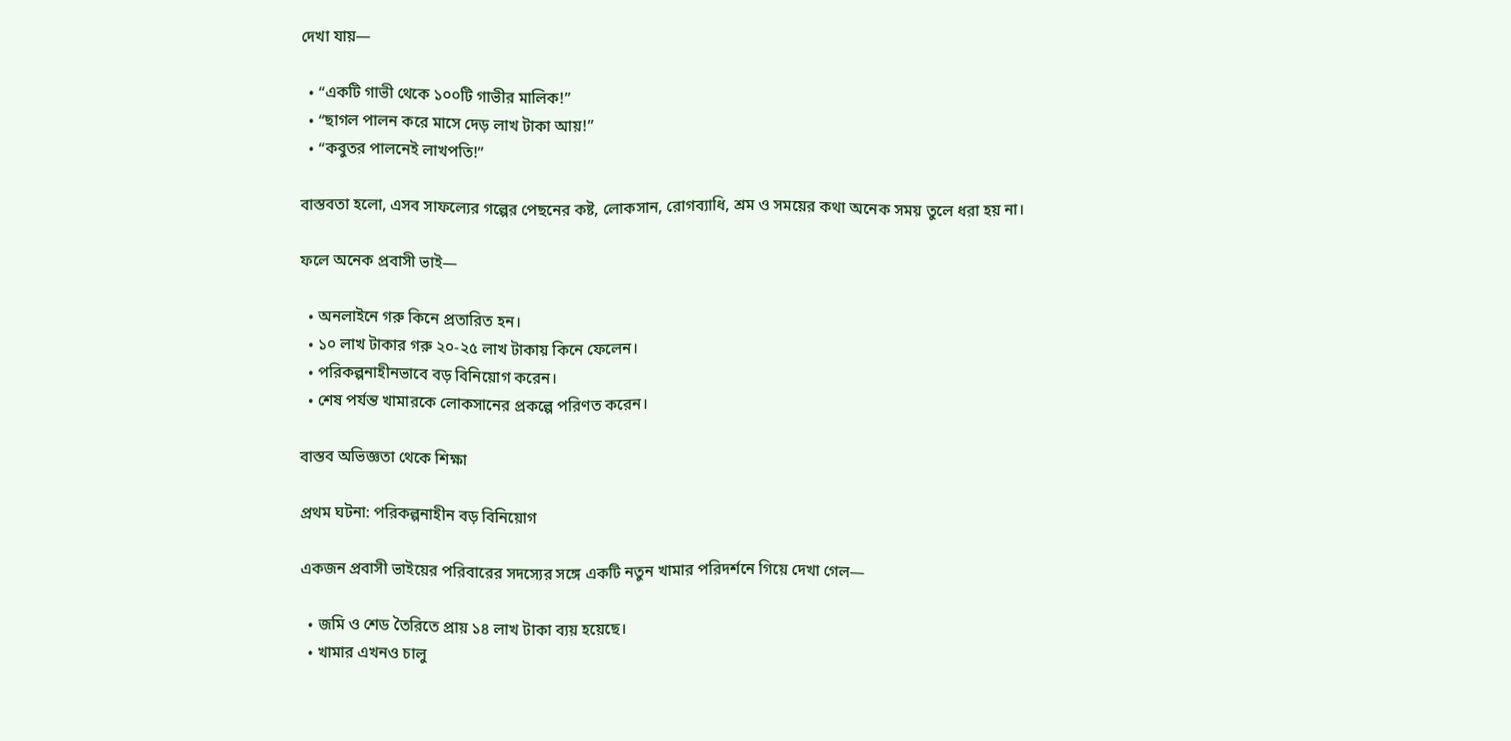দেখা যায়—

  • “একটি গাভী থেকে ১০০টি গাভীর মালিক!”
  • “ছাগল পালন করে মাসে দেড় লাখ টাকা আয়!”
  • “কবুতর পালনেই লাখপতি!”

বাস্তবতা হলো, এসব সাফল্যের গল্পের পেছনের কষ্ট, লোকসান, রোগব্যাধি, শ্রম ও সময়ের কথা অনেক সময় তুলে ধরা হয় না।

ফলে অনেক প্রবাসী ভাই—

  • অনলাইনে গরু কিনে প্রতারিত হন।
  • ১০ লাখ টাকার গরু ২০-২৫ লাখ টাকায় কিনে ফেলেন।
  • পরিকল্পনাহীনভাবে বড় বিনিয়োগ করেন।
  • শেষ পর্যন্ত খামারকে লোকসানের প্রকল্পে পরিণত করেন।

বাস্তব অভিজ্ঞতা থেকে শিক্ষা

প্রথম ঘটনা: পরিকল্পনাহীন বড় বিনিয়োগ

একজন প্রবাসী ভাইয়ের পরিবারের সদস্যের সঙ্গে একটি নতুন খামার পরিদর্শনে গিয়ে দেখা গেল—

  • জমি ও শেড তৈরিতে প্রায় ১৪ লাখ টাকা ব্যয় হয়েছে।
  • খামার এখনও চালু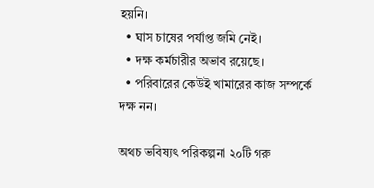হয়নি।
  • ঘাস চাষের পর্যাপ্ত জমি নেই।
  • দক্ষ কর্মচারীর অভাব রয়েছে।
  • পরিবারের কেউই খামারের কাজ সম্পর্কে দক্ষ নন।

অথচ ভবিষ্যৎ পরিকল্পনা ২০টি গরু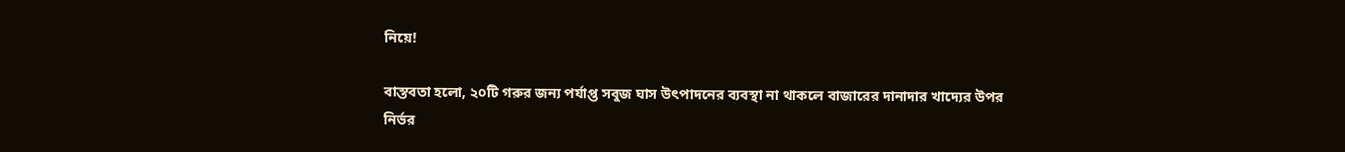নিয়ে!

বাস্তবতা হলো, ২০টি গরুর জন্য পর্যাপ্ত সবুজ ঘাস উৎপাদনের ব্যবস্থা না থাকলে বাজারের দানাদার খাদ্যের উপর নির্ভর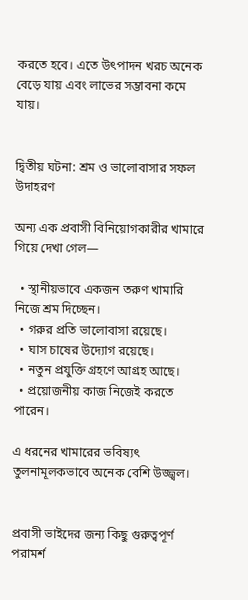করতে হবে। এতে উৎপাদন খরচ অনেক বেড়ে যায় এবং লাভের সম্ভাবনা কমে যায়।


দ্বিতীয় ঘটনা: শ্রম ও ভালোবাসার সফল উদাহরণ

অন্য এক প্রবাসী বিনিয়োগকারীর খামারে গিয়ে দেখা গেল—

  • স্থানীয়ভাবে একজন তরুণ খামারি নিজে শ্রম দিচ্ছেন।
  • গরুর প্রতি ভালোবাসা রয়েছে।
  • ঘাস চাষের উদ্যোগ রয়েছে।
  • নতুন প্রযুক্তি গ্রহণে আগ্রহ আছে।
  • প্রয়োজনীয় কাজ নিজেই করতে পারেন।

এ ধরনের খামারের ভবিষ্যৎ তুলনামূলকভাবে অনেক বেশি উজ্জ্বল।


প্রবাসী ভাইদের জন্য কিছু গুরুত্বপূর্ণ পরামর্শ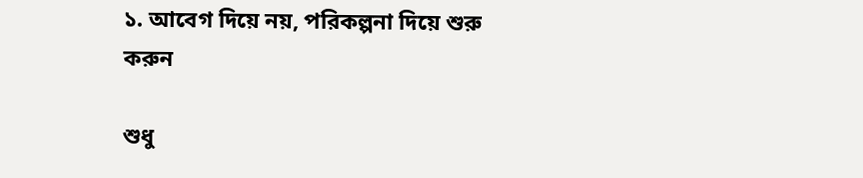১. আবেগ দিয়ে নয়, পরিকল্পনা দিয়ে শুরু করুন

শুধু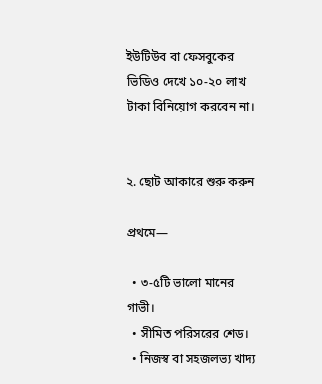ইউটিউব বা ফেসবুকের ভিডিও দেখে ১০-২০ লাখ টাকা বিনিয়োগ করবেন না।


২. ছোট আকারে শুরু করুন

প্রথমে—

  • ৩-৫টি ভালো মানের গাভী।
  • সীমিত পরিসরের শেড।
  • নিজস্ব বা সহজলভ্য খাদ্য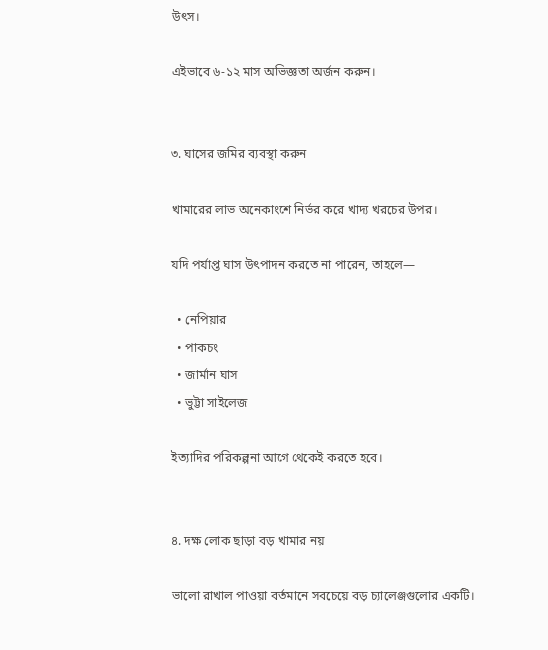উৎস।

এইভাবে ৬-১২ মাস অভিজ্ঞতা অর্জন করুন।


৩. ঘাসের জমির ব্যবস্থা করুন

খামারের লাভ অনেকাংশে নির্ভর করে খাদ্য খরচের উপর।

যদি পর্যাপ্ত ঘাস উৎপাদন করতে না পারেন, তাহলে—

  • নেপিয়ার
  • পাকচং
  • জার্মান ঘাস
  • ভুট্টা সাইলেজ

ইত্যাদির পরিকল্পনা আগে থেকেই করতে হবে।


৪. দক্ষ লোক ছাড়া বড় খামার নয়

ভালো রাখাল পাওয়া বর্তমানে সবচেয়ে বড় চ্যালেঞ্জগুলোর একটি।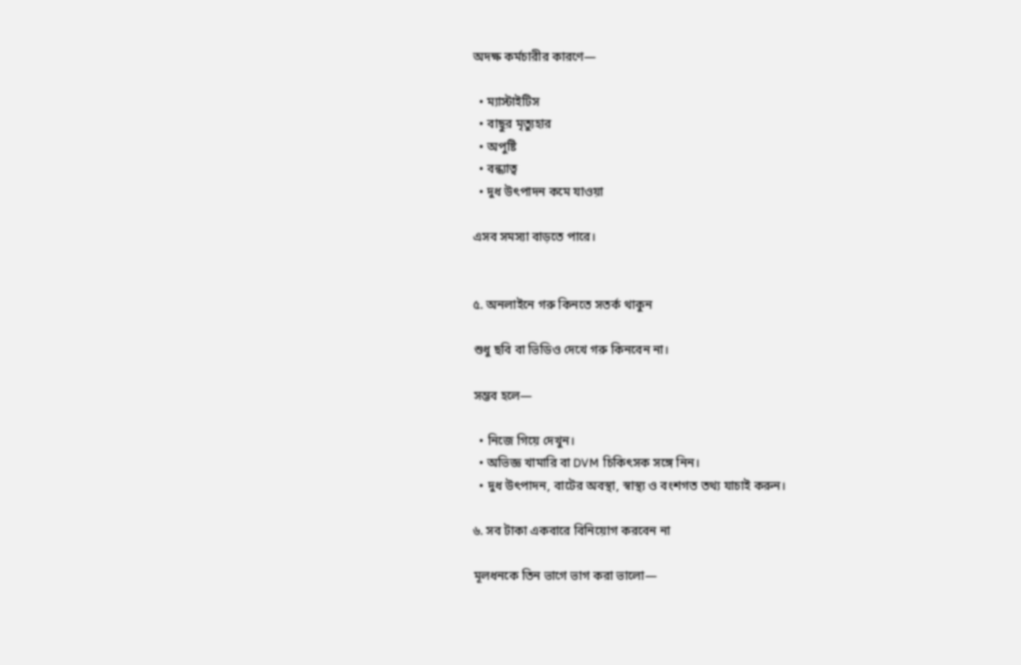অদক্ষ কর্মচারীর কারণে—

  • ম্যাস্টাইটিস
  • বাছুর মৃত্যুহার
  • অপুষ্টি
  • বন্ধ্যাত্ব
  • দুধ উৎপাদন কমে যাওয়া

এসব সমস্যা বাড়তে পারে।


৫. অনলাইনে গরু কিনতে সতর্ক থাকুন

শুধু ছবি বা ভিডিও দেখে গরু কিনবেন না।

সম্ভব হলে—

  • নিজে গিয়ে দেখুন।
  • অভিজ্ঞ খামারি বা DVM চিকিৎসক সঙ্গে নিন।
  • দুধ উৎপাদন, বাটের অবস্থা, স্বাস্থ্য ও বংশগত তথ্য যাচাই করুন।

৬. সব টাকা একবারে বিনিয়োগ করবেন না

মূলধনকে তিন ভাগে ভাগ করা ভালো—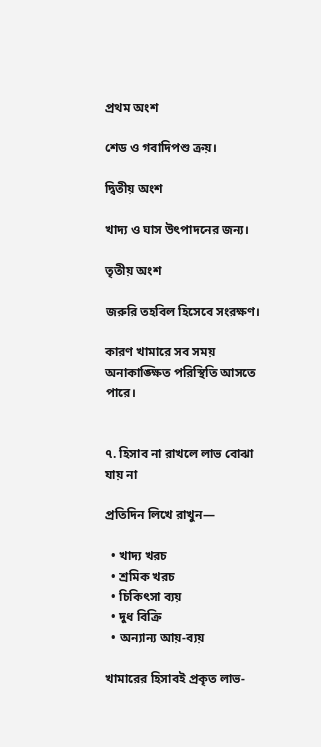প্রথম অংশ

শেড ও গবাদিপশু ক্রয়।

দ্বিতীয় অংশ

খাদ্য ও ঘাস উৎপাদনের জন্য।

তৃতীয় অংশ

জরুরি তহবিল হিসেবে সংরক্ষণ।

কারণ খামারে সব সময় অনাকাঙ্ক্ষিত পরিস্থিতি আসতে পারে।


৭. হিসাব না রাখলে লাভ বোঝা যায় না

প্রতিদিন লিখে রাখুন—

  • খাদ্য খরচ
  • শ্রমিক খরচ
  • চিকিৎসা ব্যয়
  • দুধ বিক্রি
  • অন্যান্য আয়-ব্যয়

খামারের হিসাবই প্রকৃত লাভ-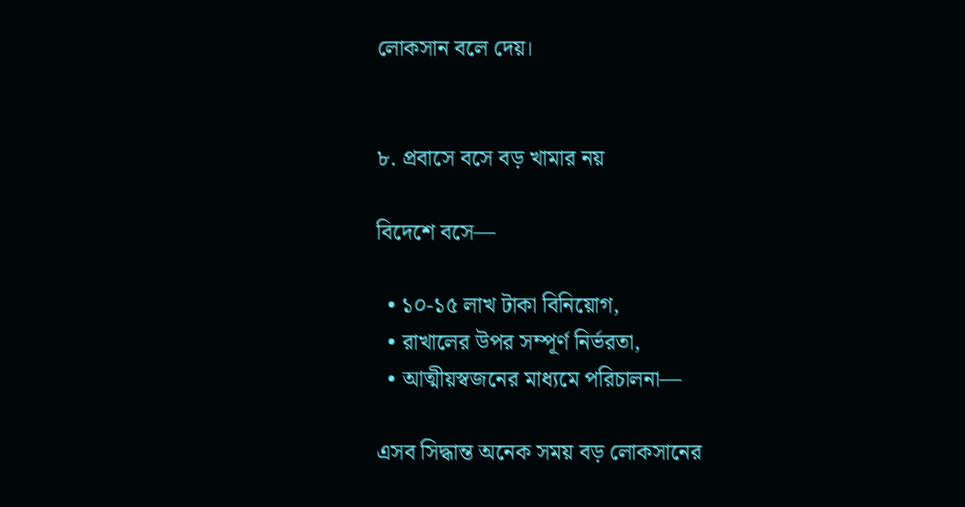লোকসান বলে দেয়।


৮. প্রবাসে বসে বড় খামার নয়

বিদেশে বসে—

  • ১০-১৫ লাখ টাকা বিনিয়োগ,
  • রাখালের উপর সম্পূর্ণ নির্ভরতা,
  • আত্মীয়স্বজনের মাধ্যমে পরিচালনা—

এসব সিদ্ধান্ত অনেক সময় বড় লোকসানের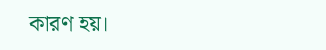কারণ হয়।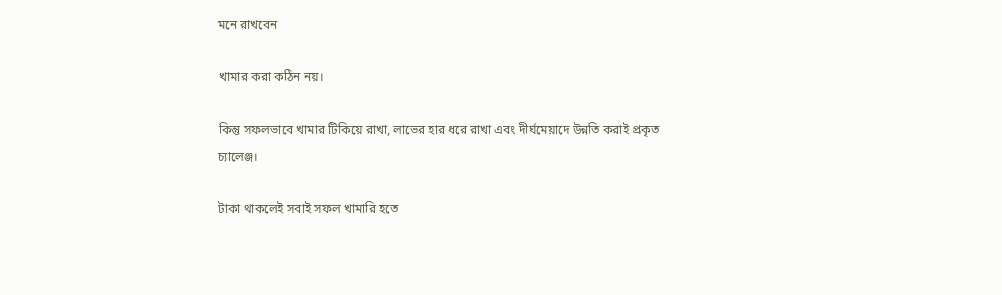মনে রাখবেন

খামার করা কঠিন নয়।

কিন্তু সফলভাবে খামার টিকিয়ে রাখা, লাভের হার ধরে রাখা এবং দীর্ঘমেয়াদে উন্নতি করাই প্রকৃত চ্যালেঞ্জ।

টাকা থাকলেই সবাই সফল খামারি হতে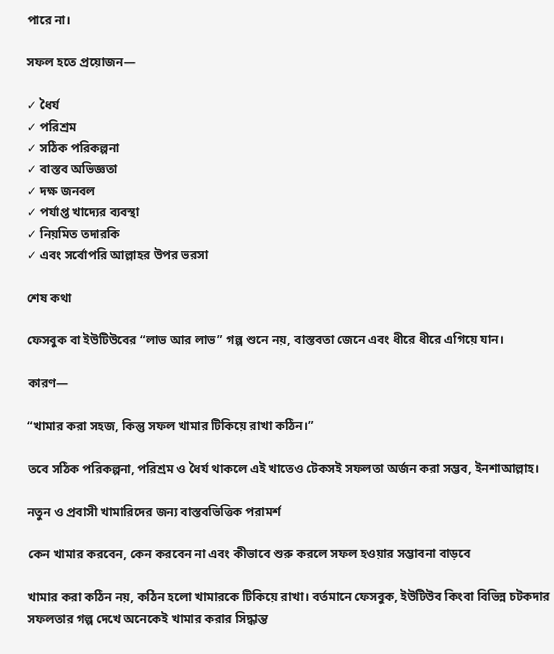পারে না।

সফল হতে প্রয়োজন—

✓ ধৈর্য
✓ পরিশ্রম
✓ সঠিক পরিকল্পনা
✓ বাস্তব অভিজ্ঞতা
✓ দক্ষ জনবল
✓ পর্যাপ্ত খাদ্যের ব্যবস্থা
✓ নিয়মিত তদারকি
✓ এবং সর্বোপরি আল্লাহর উপর ভরসা

শেষ কথা

ফেসবুক বা ইউটিউবের “লাভ আর লাভ” গল্প শুনে নয়, বাস্তবতা জেনে এবং ধীরে ধীরে এগিয়ে যান।

কারণ—

“খামার করা সহজ, কিন্তু সফল খামার টিকিয়ে রাখা কঠিন।”

তবে সঠিক পরিকল্পনা, পরিশ্রম ও ধৈর্য থাকলে এই খাতেও টেকসই সফলতা অর্জন করা সম্ভব, ইনশাআল্লাহ।

নতুন ও প্রবাসী খামারিদের জন্য বাস্তবভিত্তিক পরামর্শ

কেন খামার করবেন, কেন করবেন না এবং কীভাবে শুরু করলে সফল হওয়ার সম্ভাবনা বাড়বে

খামার করা কঠিন নয়, কঠিন হলো খামারকে টিকিয়ে রাখা। বর্তমানে ফেসবুক, ইউটিউব কিংবা বিভিন্ন চটকদার সফলতার গল্প দেখে অনেকেই খামার করার সিদ্ধান্ত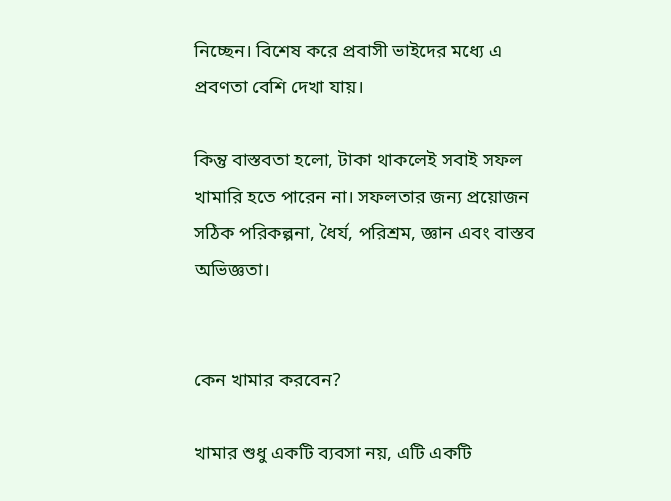নিচ্ছেন। বিশেষ করে প্রবাসী ভাইদের মধ্যে এ প্রবণতা বেশি দেখা যায়।

কিন্তু বাস্তবতা হলো, টাকা থাকলেই সবাই সফল খামারি হতে পারেন না। সফলতার জন্য প্রয়োজন সঠিক পরিকল্পনা, ধৈর্য, পরিশ্রম, জ্ঞান এবং বাস্তব অভিজ্ঞতা।


কেন খামার করবেন?

খামার শুধু একটি ব্যবসা নয়, এটি একটি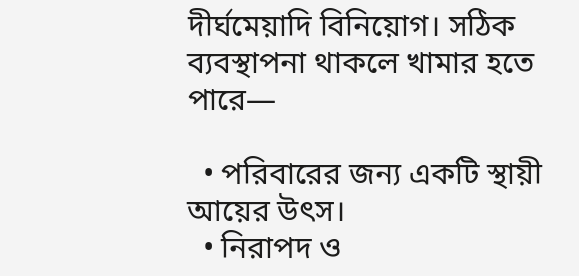দীর্ঘমেয়াদি বিনিয়োগ। সঠিক ব্যবস্থাপনা থাকলে খামার হতে পারে—

  • পরিবারের জন্য একটি স্থায়ী আয়ের উৎস।
  • নিরাপদ ও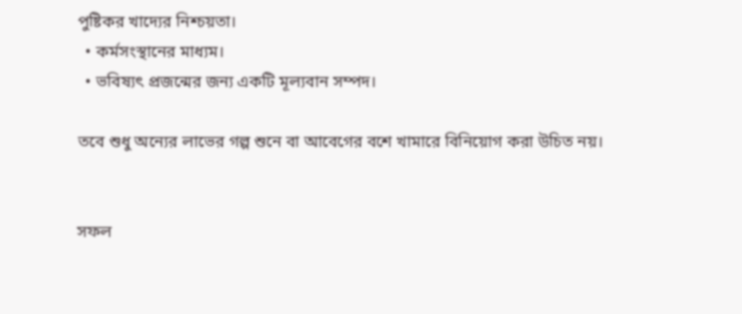পুষ্টিকর খাদ্যের নিশ্চয়তা।
  • কর্মসংস্থানের মাধ্যম।
  • ভবিষ্যৎ প্রজন্মের জন্য একটি মূল্যবান সম্পদ।

তবে শুধু অন্যের লাভের গল্প শুনে বা আবেগের বশে খামারে বিনিয়োগ করা উচিত নয়।


সফল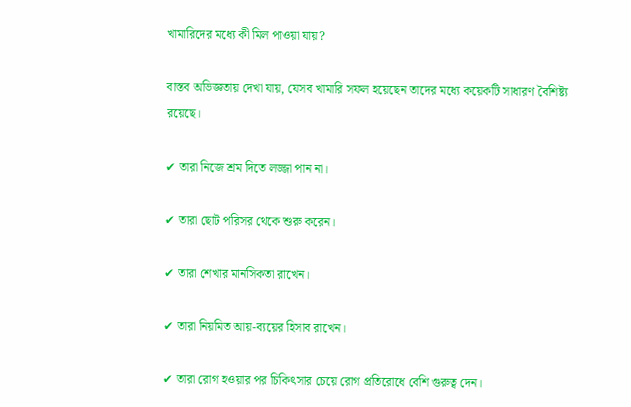খামারিদের মধ্যে কী মিল পাওয়া যায়?

বাস্তব অভিজ্ঞতায় দেখা যায়, যেসব খামারি সফল হয়েছেন তাদের মধ্যে কয়েকটি সাধারণ বৈশিষ্ট্য রয়েছে।

✔ তারা নিজে শ্রম দিতে লজ্জা পান না।

✔ তারা ছোট পরিসর থেকে শুরু করেন।

✔ তারা শেখার মানসিকতা রাখেন।

✔ তারা নিয়মিত আয়-ব্যয়ের হিসাব রাখেন।

✔ তারা রোগ হওয়ার পর চিকিৎসার চেয়ে রোগ প্রতিরোধে বেশি গুরুত্ব দেন।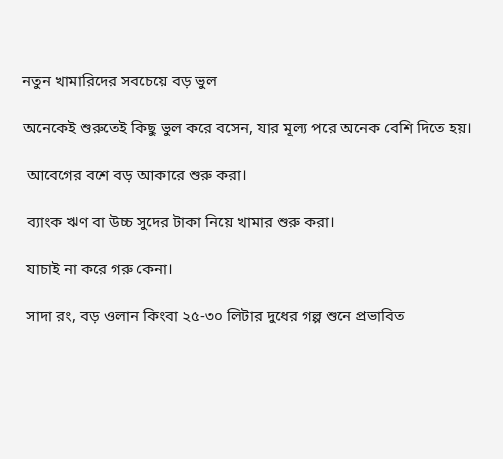নতুন খামারিদের সবচেয়ে বড় ভুল

অনেকেই শুরুতেই কিছু ভুল করে বসেন, যার মূল্য পরে অনেক বেশি দিতে হয়।

 আবেগের বশে বড় আকারে শুরু করা।

 ব্যাংক ঋণ বা উচ্চ সুদের টাকা নিয়ে খামার শুরু করা।

 যাচাই না করে গরু কেনা।

 সাদা রং, বড় ওলান কিংবা ২৫-৩০ লিটার দুধের গল্প শুনে প্রভাবিত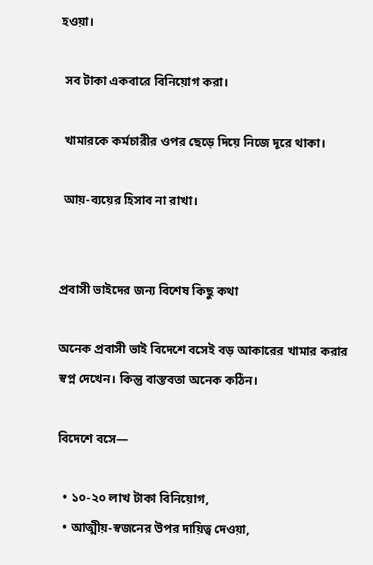হওয়া।

 সব টাকা একবারে বিনিয়োগ করা।

 খামারকে কর্মচারীর ওপর ছেড়ে দিয়ে নিজে দূরে থাকা।

 আয়-ব্যয়ের হিসাব না রাখা।


প্রবাসী ভাইদের জন্য বিশেষ কিছু কথা

অনেক প্রবাসী ভাই বিদেশে বসেই বড় আকারের খামার করার স্বপ্ন দেখেন। কিন্তু বাস্তবতা অনেক কঠিন।

বিদেশে বসে—

  • ১০-২০ লাখ টাকা বিনিয়োগ,
  • আত্মীয়-স্বজনের উপর দায়িত্ব দেওয়া,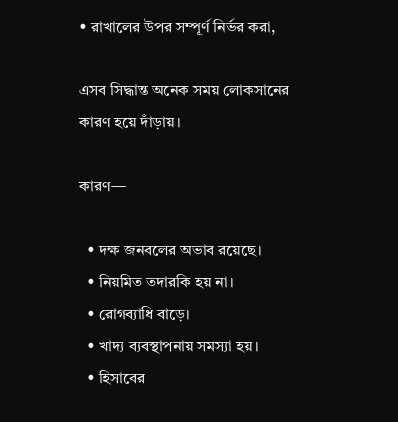• রাখালের উপর সম্পূর্ণ নির্ভর করা,

এসব সিদ্ধান্ত অনেক সময় লোকসানের কারণ হয়ে দাঁড়ায়।

কারণ—

  • দক্ষ জনবলের অভাব রয়েছে।
  • নিয়মিত তদারকি হয় না।
  • রোগব্যাধি বাড়ে।
  • খাদ্য ব্যবস্থাপনায় সমস্যা হয়।
  • হিসাবের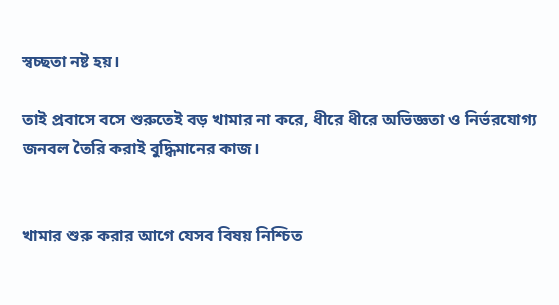স্বচ্ছতা নষ্ট হয়।

তাই প্রবাসে বসে শুরুতেই বড় খামার না করে, ধীরে ধীরে অভিজ্ঞতা ও নির্ভরযোগ্য জনবল তৈরি করাই বুদ্ধিমানের কাজ।


খামার শুরু করার আগে যেসব বিষয় নিশ্চিত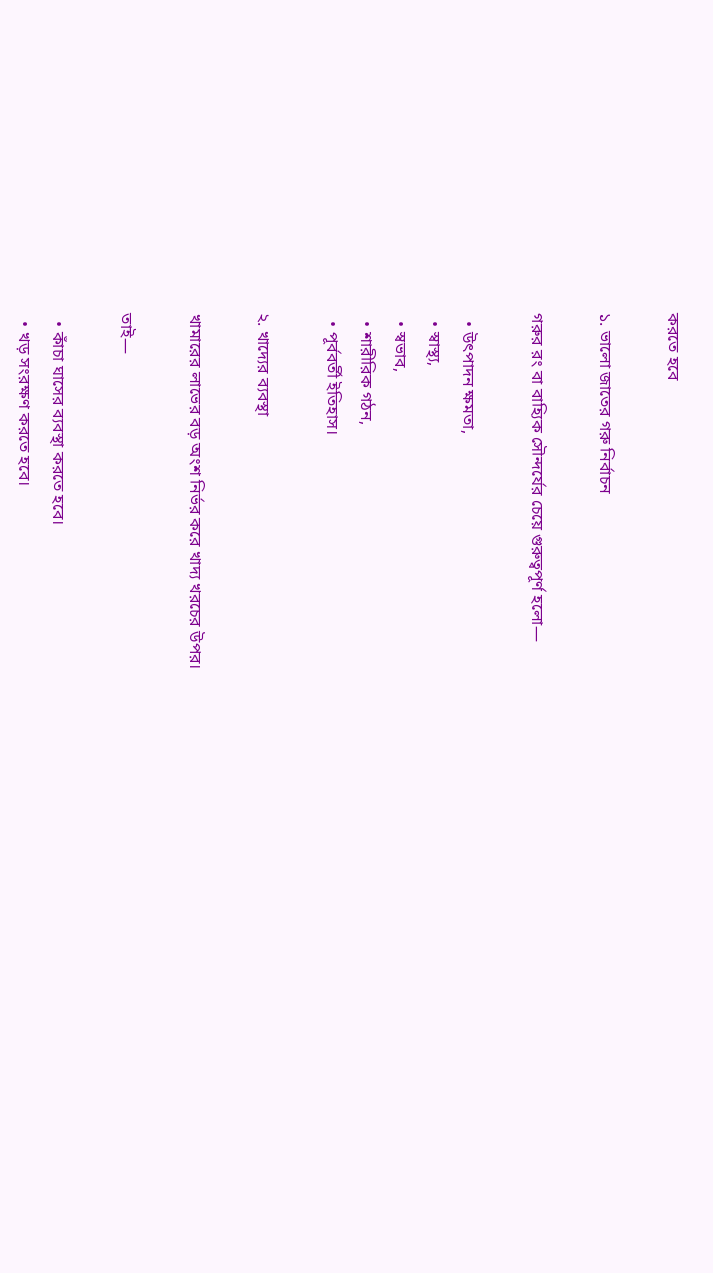করতে হবে

১. ভালো জাতের গরু নির্বাচন

গরুর রং বা বাহ্যিক সৌন্দর্যের চেয়ে গুরুত্বপূর্ণ হলো—

  • উৎপাদন ক্ষমতা,
  • স্বাস্থ্য,
  • স্বভাব,
  • শারীরিক গঠন,
  • পূর্ববর্তী ইতিহাস।

২. খাদ্যের ব্যবস্থা

খামারের লাভের বড় অংশ নির্ভর করে খাদ্য খরচের উপর।

তাই—

  • কাঁচা ঘাসের ব্যবস্থা করতে হবে।
  • খড় সংরক্ষণ করতে হবে।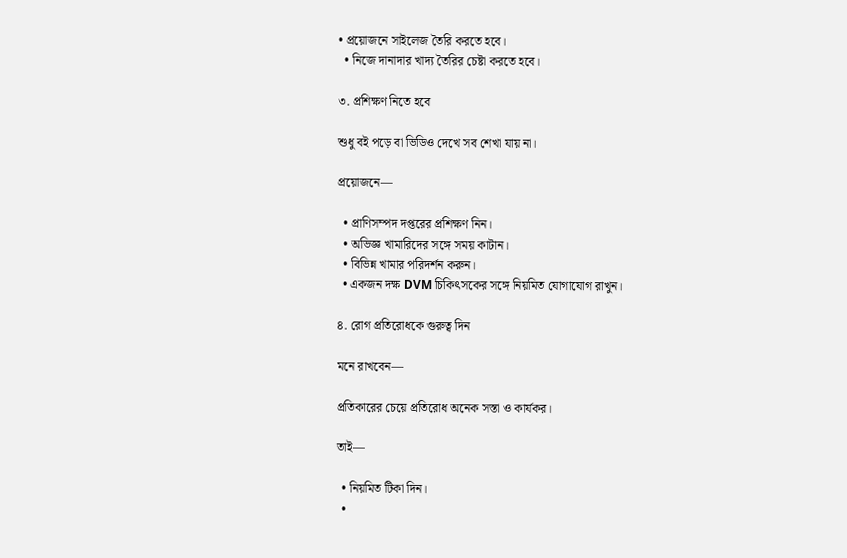• প্রয়োজনে সাইলেজ তৈরি করতে হবে।
  • নিজে দানাদার খাদ্য তৈরির চেষ্টা করতে হবে।

৩. প্রশিক্ষণ নিতে হবে

শুধু বই পড়ে বা ভিডিও দেখে সব শেখা যায় না।

প্রয়োজনে—

  • প্রাণিসম্পদ দপ্তরের প্রশিক্ষণ নিন।
  • অভিজ্ঞ খামারিদের সঙ্গে সময় কাটান।
  • বিভিন্ন খামার পরিদর্শন করুন।
  • একজন দক্ষ DVM চিকিৎসকের সঙ্গে নিয়মিত যোগাযোগ রাখুন।

৪. রোগ প্রতিরোধকে গুরুত্ব দিন

মনে রাখবেন—

প্রতিকারের চেয়ে প্রতিরোধ অনেক সস্তা ও কার্যকর।

তাই—

  • নিয়মিত টিকা দিন।
  •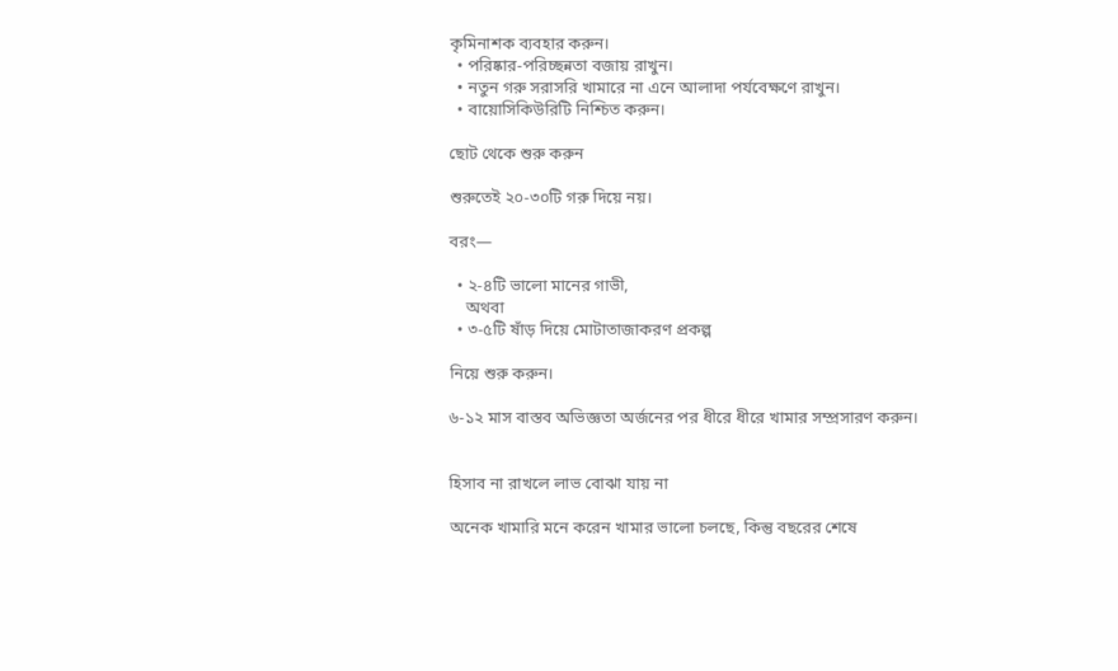কৃমিনাশক ব্যবহার করুন।
  • পরিষ্কার-পরিচ্ছন্নতা বজায় রাখুন।
  • নতুন গরু সরাসরি খামারে না এনে আলাদা পর্যবেক্ষণে রাখুন।
  • বায়োসিকিউরিটি নিশ্চিত করুন।

ছোট থেকে শুরু করুন

শুরুতেই ২০-৩০টি গরু দিয়ে নয়।

বরং—

  • ২-৪টি ভালো মানের গাভী,
    অথবা
  • ৩-৫টি ষাঁড় দিয়ে মোটাতাজাকরণ প্রকল্প

নিয়ে শুরু করুন।

৬-১২ মাস বাস্তব অভিজ্ঞতা অর্জনের পর ধীরে ধীরে খামার সম্প্রসারণ করুন।


হিসাব না রাখলে লাভ বোঝা যায় না

অনেক খামারি মনে করেন খামার ভালো চলছে, কিন্তু বছরের শেষে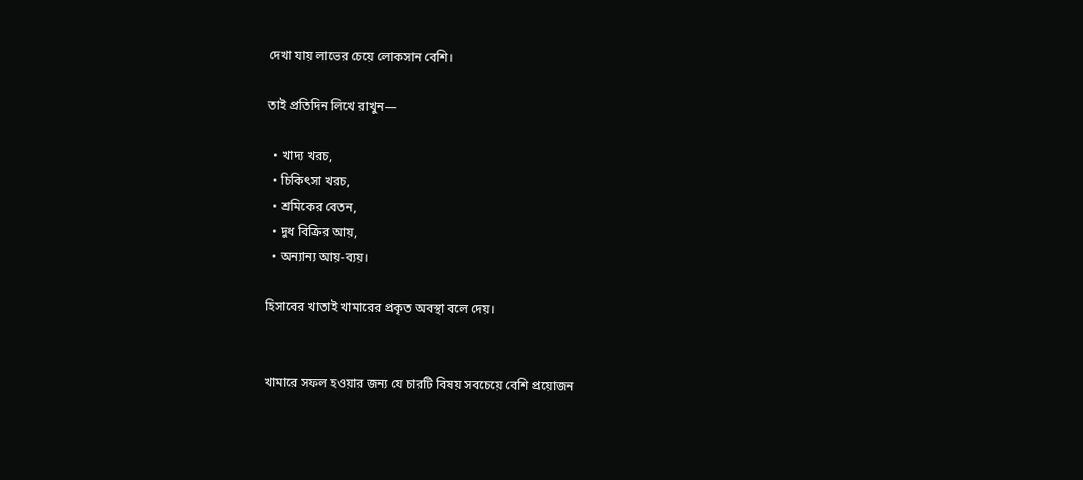দেখা যায় লাভের চেয়ে লোকসান বেশি।

তাই প্রতিদিন লিখে রাখুন—

  • খাদ্য খরচ,
  • চিকিৎসা খরচ,
  • শ্রমিকের বেতন,
  • দুধ বিক্রির আয়,
  • অন্যান্য আয়-ব্যয়।

হিসাবের খাতাই খামারের প্রকৃত অবস্থা বলে দেয়।


খামারে সফল হওয়ার জন্য যে চারটি বিষয় সবচেয়ে বেশি প্রয়োজন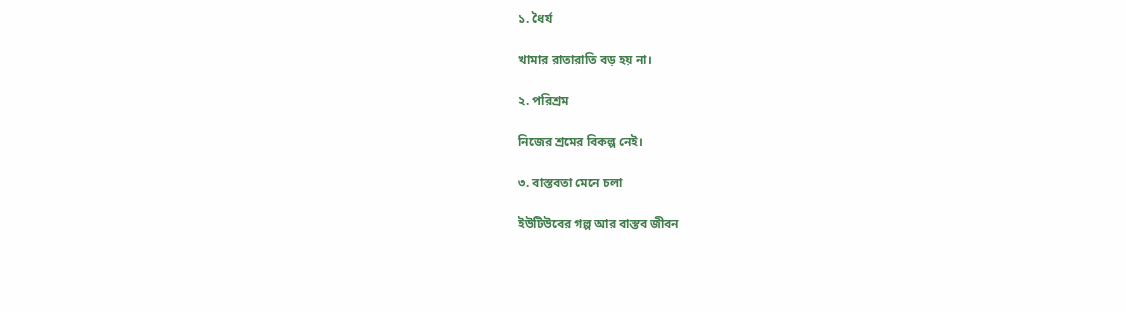১. ধৈর্য

খামার রাতারাতি বড় হয় না।

২. পরিশ্রম

নিজের শ্রমের বিকল্প নেই।

৩. বাস্তবতা মেনে চলা

ইউটিউবের গল্প আর বাস্তব জীবন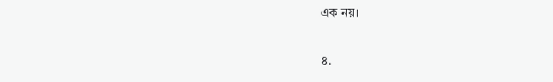এক নয়।

৪.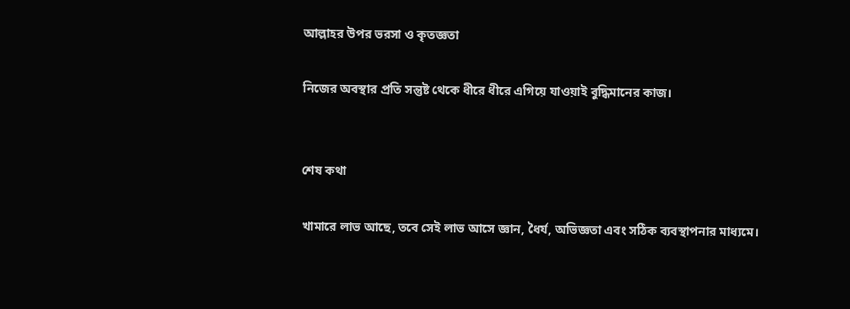আল্লাহর উপর ভরসা ও কৃতজ্ঞতা

নিজের অবস্থার প্রতি সন্তুষ্ট থেকে ধীরে ধীরে এগিয়ে যাওয়াই বুদ্ধিমানের কাজ।


শেষ কথা

খামারে লাভ আছে, তবে সেই লাভ আসে জ্ঞান, ধৈর্য, অভিজ্ঞতা এবং সঠিক ব্যবস্থাপনার মাধ্যমে।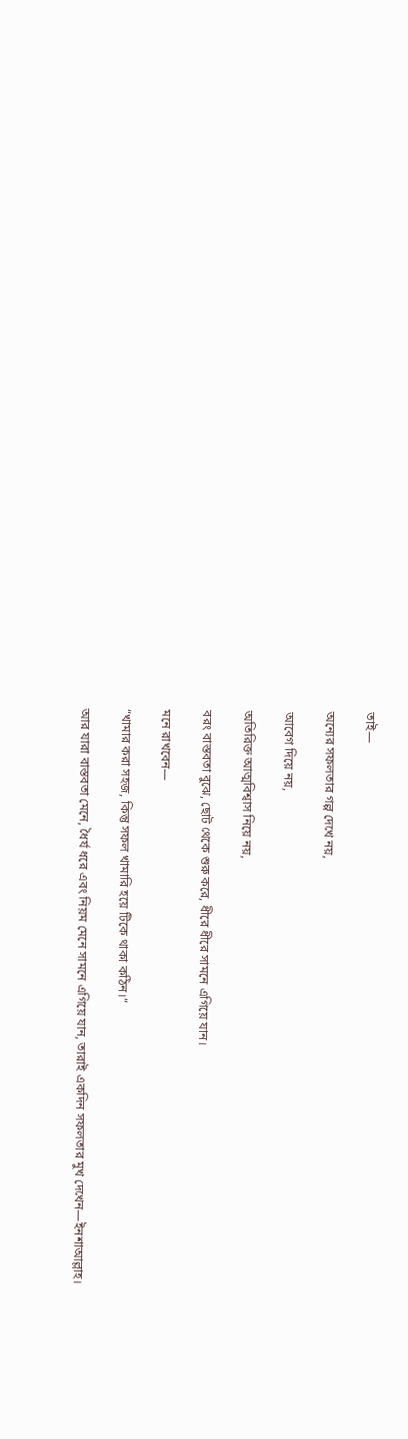তাই—

অন্যের সফলতার গল্প দেখে নয়,

আবেগ দিয়ে নয়,

অতিরিক্ত আত্মবিশ্বাস নিয়ে নয়,

বরং বাস্তবতা বুঝে, ছোট থেকে শুরু করে, ধীরে ধীরে সামনে এগিয়ে যান।

মনে রাখবেন—

“খামার করা সহজ, কিন্তু সফল খামারি হয়ে টিকে থাকা কঠিন।”

আর যারা বাস্তবতা মেনে, ধৈর্য ধরে এবং নিয়ম মেনে সামনে এগিয়ে যান, তারাই একদিন সফলতার মুখ দেখেন—ইনশাআল্লাহ।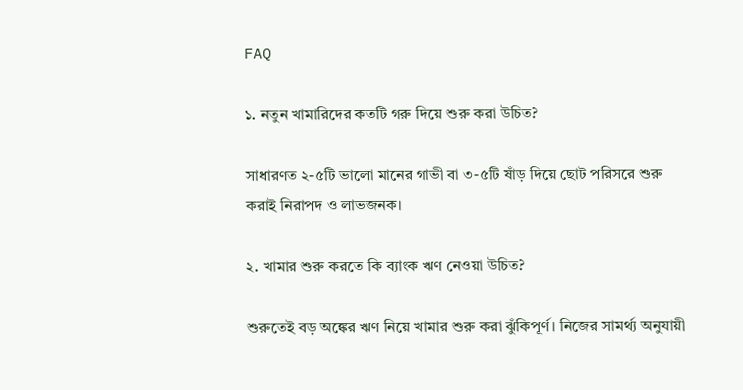FAQ

১. নতুন খামারিদের কতটি গরু দিয়ে শুরু করা উচিত?

সাধারণত ২-৫টি ভালো মানের গাভী বা ৩-৫টি ষাঁড় দিয়ে ছোট পরিসরে শুরু করাই নিরাপদ ও লাভজনক।

২. খামার শুরু করতে কি ব্যাংক ঋণ নেওয়া উচিত?

শুরুতেই বড় অঙ্কের ঋণ নিয়ে খামার শুরু করা ঝুঁকিপূর্ণ। নিজের সামর্থ্য অনুযায়ী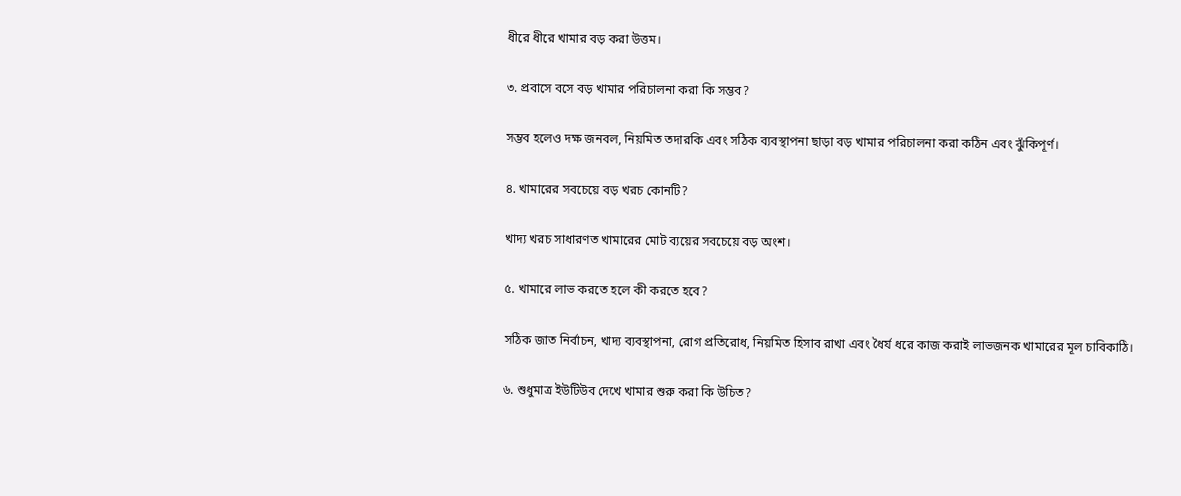ধীরে ধীরে খামার বড় করা উত্তম।

৩. প্রবাসে বসে বড় খামার পরিচালনা করা কি সম্ভব?

সম্ভব হলেও দক্ষ জনবল, নিয়মিত তদারকি এবং সঠিক ব্যবস্থাপনা ছাড়া বড় খামার পরিচালনা করা কঠিন এবং ঝুঁকিপূর্ণ।

৪. খামারের সবচেয়ে বড় খরচ কোনটি?

খাদ্য খরচ সাধারণত খামারের মোট ব্যয়ের সবচেয়ে বড় অংশ।

৫. খামারে লাভ করতে হলে কী করতে হবে?

সঠিক জাত নির্বাচন, খাদ্য ব্যবস্থাপনা, রোগ প্রতিরোধ, নিয়মিত হিসাব রাখা এবং ধৈর্য ধরে কাজ করাই লাভজনক খামারের মূল চাবিকাঠি।

৬. শুধুমাত্র ইউটিউব দেখে খামার শুরু করা কি উচিত?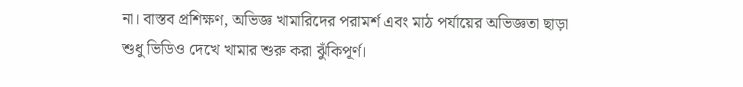না। বাস্তব প্রশিক্ষণ, অভিজ্ঞ খামারিদের পরামর্শ এবং মাঠ পর্যায়ের অভিজ্ঞতা ছাড়া শুধু ভিডিও দেখে খামার শুরু করা ঝুঁকিপূর্ণ।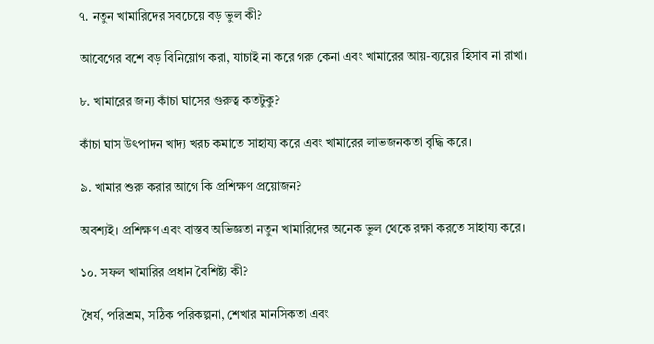৭. নতুন খামারিদের সবচেয়ে বড় ভুল কী?

আবেগের বশে বড় বিনিয়োগ করা, যাচাই না করে গরু কেনা এবং খামারের আয়-ব্যয়ের হিসাব না রাখা।

৮. খামারের জন্য কাঁচা ঘাসের গুরুত্ব কতটুকু?

কাঁচা ঘাস উৎপাদন খাদ্য খরচ কমাতে সাহায্য করে এবং খামারের লাভজনকতা বৃদ্ধি করে।

৯. খামার শুরু করার আগে কি প্রশিক্ষণ প্রয়োজন?

অবশ্যই। প্রশিক্ষণ এবং বাস্তব অভিজ্ঞতা নতুন খামারিদের অনেক ভুল থেকে রক্ষা করতে সাহায্য করে।

১০. সফল খামারির প্রধান বৈশিষ্ট্য কী?

ধৈর্য, পরিশ্রম, সঠিক পরিকল্পনা, শেখার মানসিকতা এবং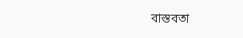বাস্তবতা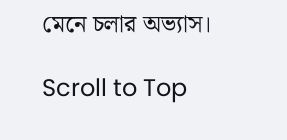মেনে চলার অভ্যাস।

Scroll to Top